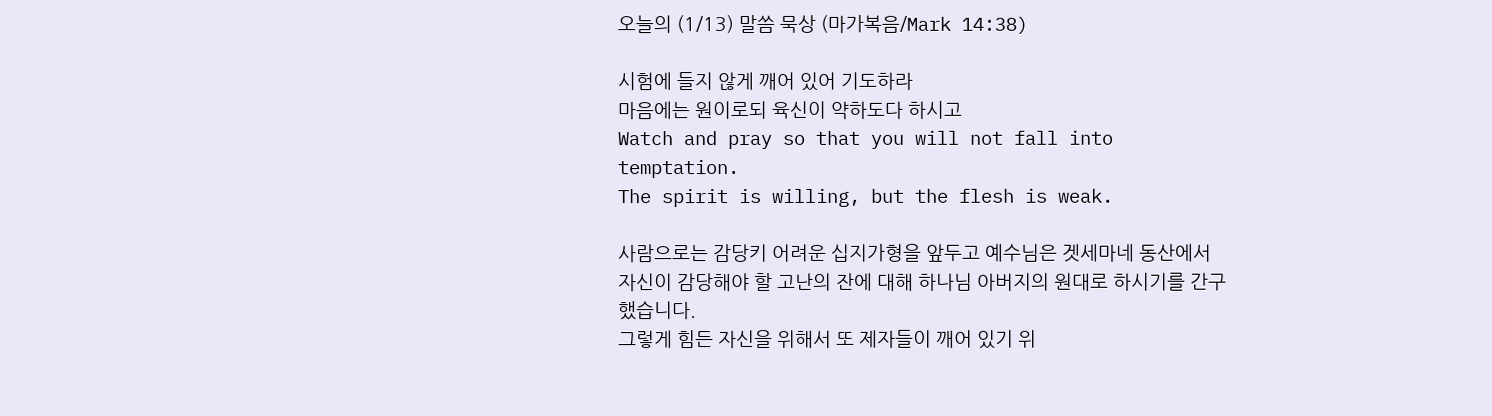오늘의 (1/13) 말씀 묵상 (마가복음/Mark 14:38)

시험에 들지 않게 깨어 있어 기도하라
마음에는 원이로되 육신이 약하도다 하시고
Watch and pray so that you will not fall into temptation.
The spirit is willing, but the flesh is weak.

사람으로는 감당키 어려운 십지가형을 앞두고 예수님은 겟세마네 동산에서
자신이 감당해야 할 고난의 잔에 대해 하나님 아버지의 원대로 하시기를 간구했습니다.
그렇게 힘든 자신을 위해서 또 제자들이 깨어 있기 위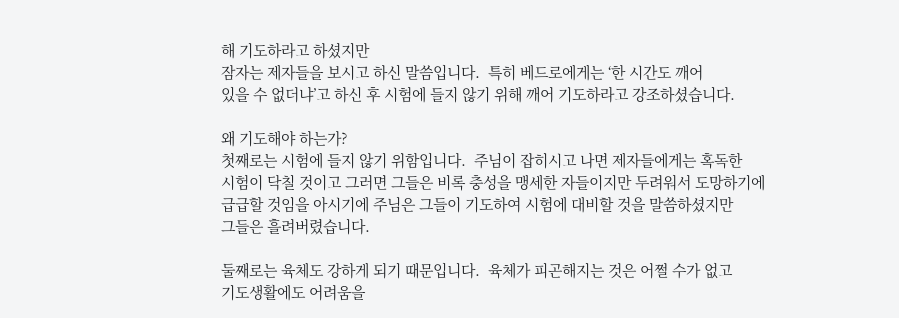해 기도하라고 하셨지만
잠자는 제자들을 보시고 하신 말씀입니다.  특히 베드로에게는 ‘한 시간도 깨어
있을 수 없더냐’고 하신 후 시험에 들지 않기 위해 깨어 기도하라고 강조하셨습니다.

왜 기도해야 하는가?
첫째로는 시험에 들지 않기 위함입니다.  주님이 잡히시고 나면 제자들에게는 혹독한
시험이 닥칠 것이고 그러면 그들은 비록 충성을 맹세한 자들이지만 두려워서 도망하기에
급급할 것임을 아시기에 주님은 그들이 기도하여 시험에 대비할 것을 말씀하셨지만
그들은 흘려버렸습니다.

둘째로는 육체도 강하게 되기 때문입니다.  육체가 피곤해지는 것은 어쩔 수가 없고
기도생활에도 어려움을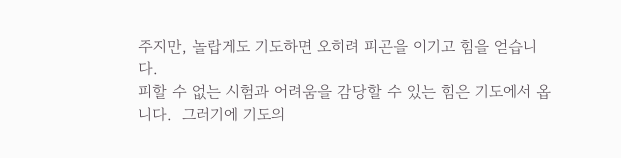주지만, 놀랍게도 기도하면 오히려 피곤을 이기고 힘을 얻습니다.
피할 수 없는 시험과 어려움을 감당할 수 있는 힘은 기도에서 옵니다.  그러기에 기도의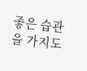좋은 습관을 가지도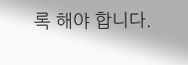록 해야 합니다.